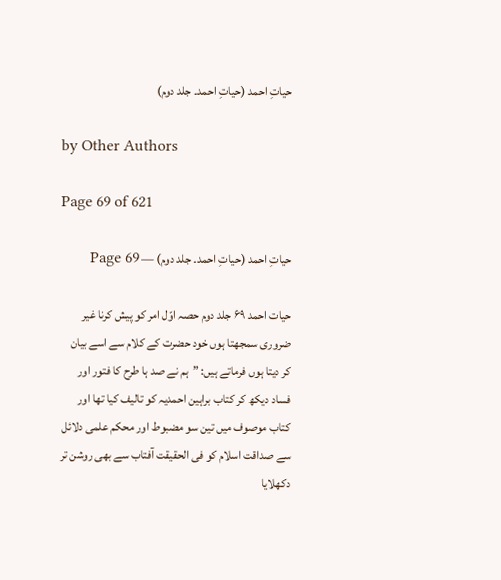حیاتِ احمد (حیاتِ احمد۔ جلد دوم)

by Other Authors

Page 69 of 621

حیاتِ احمد (حیاتِ احمد۔ جلد دوم) — Page 69

حیات احمد ۶۹ جلد دوم حصہ اوّل امر کو پیش کرنا غیر ضروری سمجھتا ہوں خود حضرت کے کلام سے اسے بیان کر دیتا ہوں فرماتے ہیں: ”ہم نے صد ہا طرح کا فتور اور فساد دیکھ کر کتاب براہین احمدیہ کو تالیف کیا تھا اور کتاب موصوف میں تین سو مضبوط اور محکم علمی دلائل سے صداقت اسلام کو فی الحقیقت آفتاب سے بھی روشن تر دکھلایا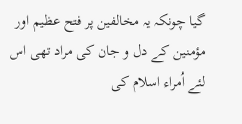گیا چونکہ یہ مخالفین پر فتح عظیم اور مؤمنین کے دل و جان کی مراد تھی اس لئے اُمراء اسلام کی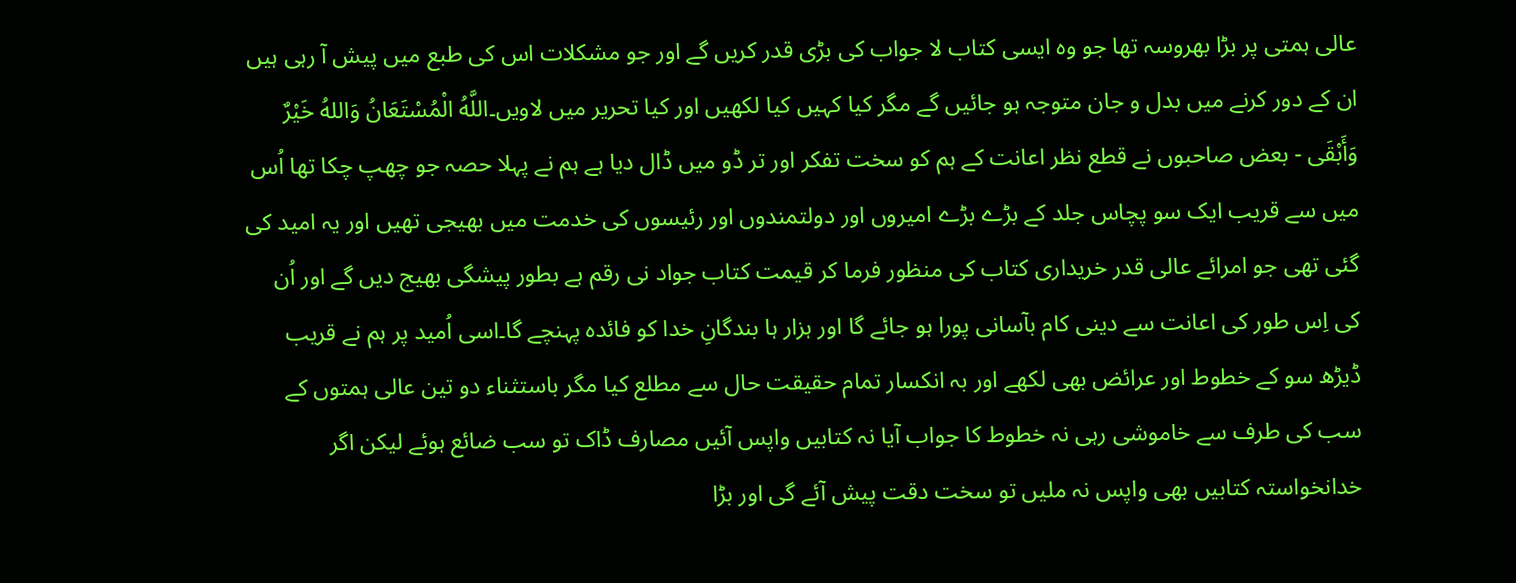عالی ہمتی پر بڑا بھروسہ تھا جو وہ ایسی کتاب لا جواب کی بڑی قدر کریں گے اور جو مشکلات اس کی طبع میں پیش آ رہی ہیں ان کے دور کرنے میں بدل و جان متوجہ ہو جائیں گے مگر کیا کہیں کیا لکھیں اور کیا تحریر میں لاویں۔اللَّهُ الْمُسْتَعَانُ وَاللهُ خَيْرٌ وَأَبْقَى - بعض صاحبوں نے قطع نظر اعانت کے ہم کو سخت تفکر اور تر ڈو میں ڈال دیا ہے ہم نے پہلا حصہ جو چھپ چکا تھا اُس میں سے قریب ایک سو پچاس جلد کے بڑے بڑے امیروں اور دولتمندوں اور رئیسوں کی خدمت میں بھیجی تھیں اور یہ امید کی گئی تھی جو امرائے عالی قدر خریداری کتاب کی منظور فرما کر قیمت کتاب جواد نی رقم ہے بطور پیشگی بھیج دیں گے اور اُن کی اِس طور کی اعانت سے دینی کام بآسانی پورا ہو جائے گا اور ہزار ہا بندگانِ خدا کو فائدہ پہنچے گا۔اسی اُمید پر ہم نے قریب ڈیڑھ سو کے خطوط اور عرائض بھی لکھے اور بہ انکسار تمام حقیقت حال سے مطلع کیا مگر باستثناء دو تین عالی ہمتوں کے سب کی طرف سے خاموشی رہی نہ خطوط کا جواب آیا نہ کتابیں واپس آئیں مصارف ڈاک تو سب ضائع ہوئے لیکن اگر خدانخواستہ کتابیں بھی واپس نہ ملیں تو سخت دقت پیش آئے گی اور بڑا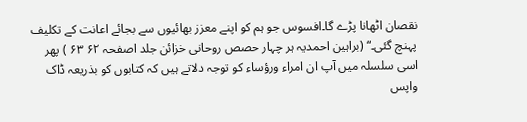نقصان اٹھانا پڑے گا۔افسوس جو ہم کو اپنے معزز بھائیوں سے بجائے اعانت کے تکلیف پہنچ گئی۔“ (براہین احمدیہ ہر چہار حصص روحانی خزائن جلد اصفحہ ۶۲ ۶۳ ) پھر اسی سلسلہ میں آپ ان امراء ورؤساء کو توجہ دلاتے ہیں کہ کتابوں کو بذریعہ ڈاک واپس